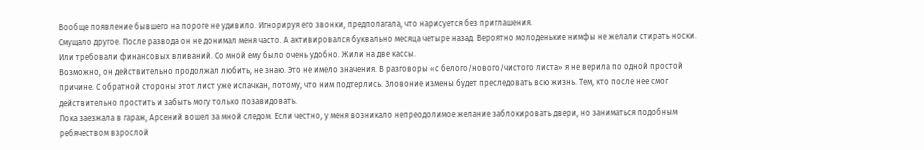Вообще появление бывшего на пороге не удивило. Игнорируя его звонки, предполагала, что нарисуется без приглашения.
Смущало другое. После развода он не донимал меня часто. А активировался буквально месяца четыре назад. Вероятно молоденькие нимфы не желали стирать носки. Или требовали финансовых вливаний. Со мной ему было очень удобно. Жили на две кассы.
Возможно, он действительно продолжал любить, не знаю. Это не имело значения. В разговоры «с белого/нового/чистого листа» я не верила по одной простой причине. С обратной стороны этот лист уже испачкан, потому, что ним подтерлись. Зловоние измены будет преследовать всю жизнь. Тем, кто после нее смог действительно простить и забыть могу только позавидовать.
Пока заезжала в гараж, Арсений вошел за мной следом. Если честно, у меня возникало непреодолимое желание заблокировать двери, но заниматься подобным ребячеством взрослой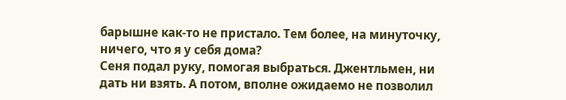барышне как-то не пристало. Тем более, на минуточку, ничего, что я у себя дома?
Сеня подал руку, помогая выбраться. Джентльмен, ни дать ни взять. А потом, вполне ожидаемо не позволил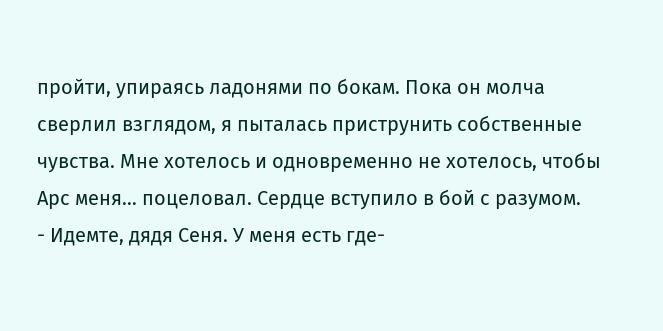пройти, упираясь ладонями по бокам. Пока он молча сверлил взглядом, я пыталась приструнить собственные чувства. Мне хотелось и одновременно не хотелось, чтобы Арс меня… поцеловал. Сердце вступило в бой с разумом.
- Идемте, дядя Сеня. У меня есть где-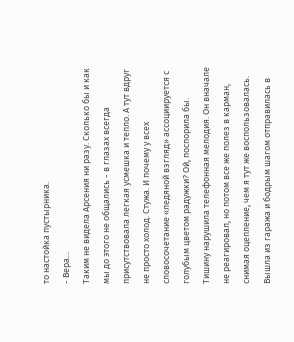то настойка пустырника.
- Вера…
Таким не видела Арсения ни разу. Сколько бы и как мы до этого не общались - в глазах всегда присутствовала легкая усмешка и тепло. А тут вдруг не просто холод. Стужа. И почему у всех словосочетание «ледяной взгляд» ассоциируется с голубым цветом радужки? Ой, поспорила бы.
Тишину нарушила телефонная мелодия. Он вначале не реагировал, но потом все же полез в карман, снимая оцепление, чем я тут же воспользовалась. Вышла из гаража и бодрым шагом отправилась в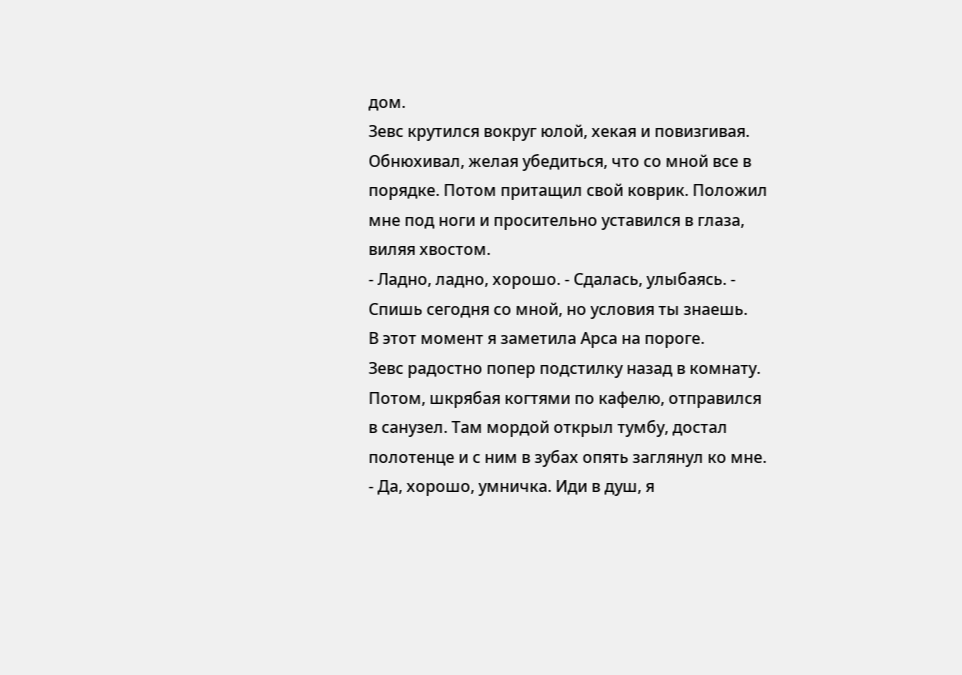дом.
Зевс крутился вокруг юлой, хекая и повизгивая. Обнюхивал, желая убедиться, что со мной все в порядке. Потом притащил свой коврик. Положил мне под ноги и просительно уставился в глаза, виляя хвостом.
- Ладно, ладно, хорошо. - Сдалась, улыбаясь. - Спишь сегодня со мной, но условия ты знаешь.
В этот момент я заметила Арса на пороге.
Зевс радостно попер подстилку назад в комнату. Потом, шкрябая когтями по кафелю, отправился в санузел. Там мордой открыл тумбу, достал полотенце и с ним в зубах опять заглянул ко мне.
- Да, хорошо, умничка. Иди в душ, я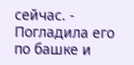сейчас. - Погладила его по башке и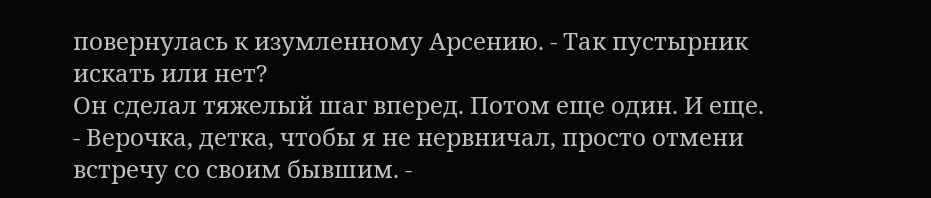повернулась к изумленному Арсению. - Так пустырник искать или нет?
Он сделал тяжелый шаг вперед. Потом еще один. И еще.
- Верочка, детка, чтобы я не нервничал, просто отмени встречу со своим бывшим. -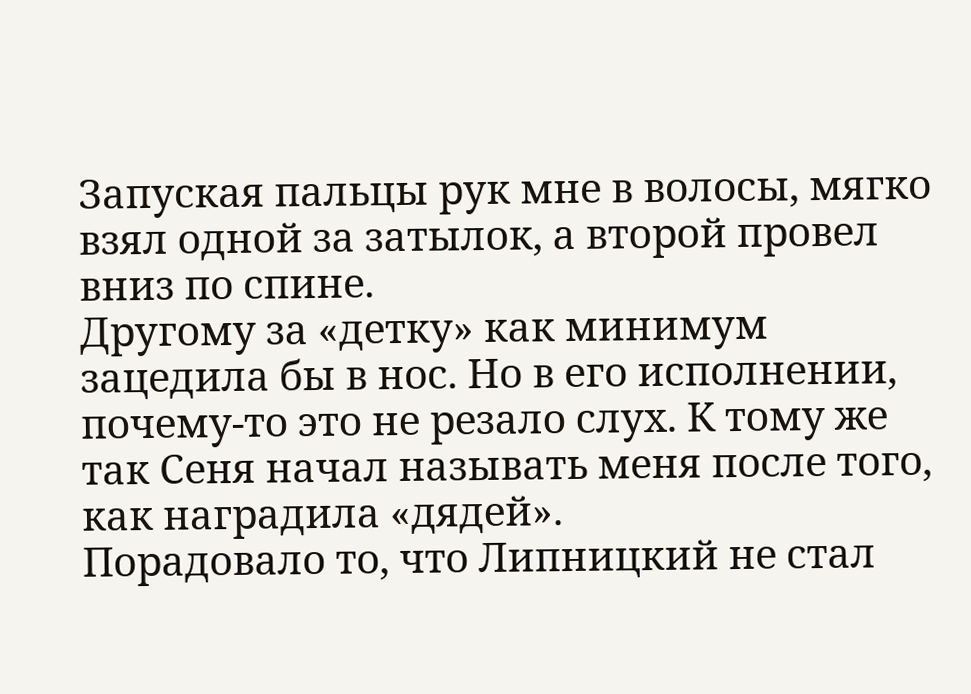Запуская пальцы рук мне в волосы, мягко взял одной за затылок, а второй провел вниз по спине.
Другому за «детку» как минимум зацедила бы в нос. Но в его исполнении, почему-то это не резало слух. К тому же так Сеня начал называть меня после того, как наградила «дядей».
Порадовало то, что Липницкий не стал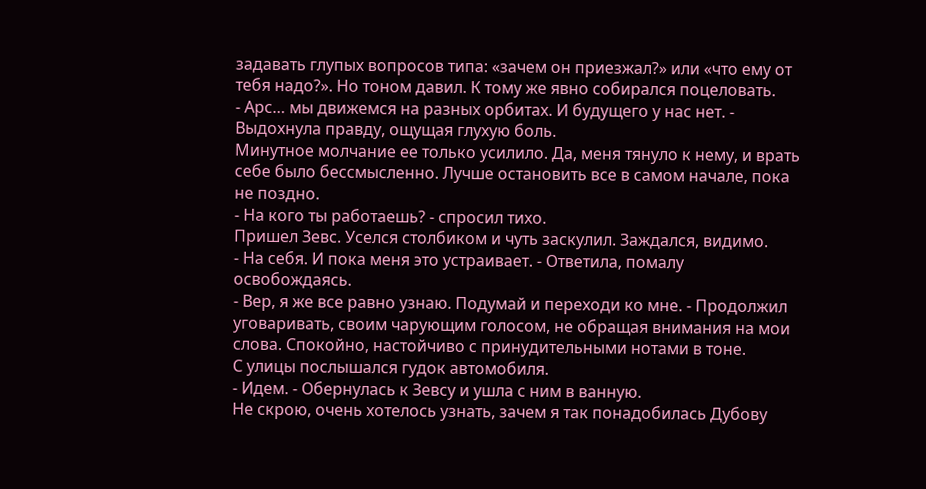задавать глупых вопросов типа: «зачем он приезжал?» или «что ему от тебя надо?». Но тоном давил. К тому же явно собирался поцеловать.
- Арс… мы движемся на разных орбитах. И будущего у нас нет. - Выдохнула правду, ощущая глухую боль.
Минутное молчание ее только усилило. Да, меня тянуло к нему, и врать себе было бессмысленно. Лучше остановить все в самом начале, пока не поздно.
- На кого ты работаешь? - спросил тихо.
Пришел Зевс. Уселся столбиком и чуть заскулил. Заждался, видимо.
- На себя. И пока меня это устраивает. - Ответила, помалу освобождаясь.
- Вер, я же все равно узнаю. Подумай и переходи ко мне. - Продолжил уговаривать, своим чарующим голосом, не обращая внимания на мои слова. Спокойно, настойчиво с принудительными нотами в тоне.
С улицы послышался гудок автомобиля.
- Идем. - Обернулась к Зевсу и ушла с ним в ванную.
Не скрою, очень хотелось узнать, зачем я так понадобилась Дубову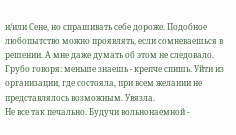и/или Сене, но спрашивать себе дороже. Подобное любопытство можно проявлять, если сомневаешься в решении. А мне даже думать об этом не следовало. Грубо говоря: меньше знаешь - крепче спишь. Уйти из организации, где состояла, при всем желании не представлялось возможным. Увязла.
Не все так печально. Будучи вольнонаемной -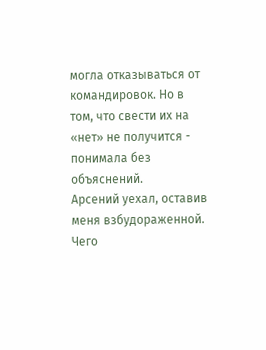могла отказываться от командировок. Но в том, что свести их на «нет» не получится - понимала без объяснений.
Арсений уехал, оставив меня взбудораженной. Чего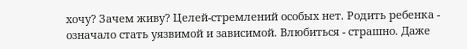хочу? Зачем живу? Целей-стремлений особых нет. Родить ребенка - означало стать уязвимой и зависимой. Влюбиться - страшно. Даже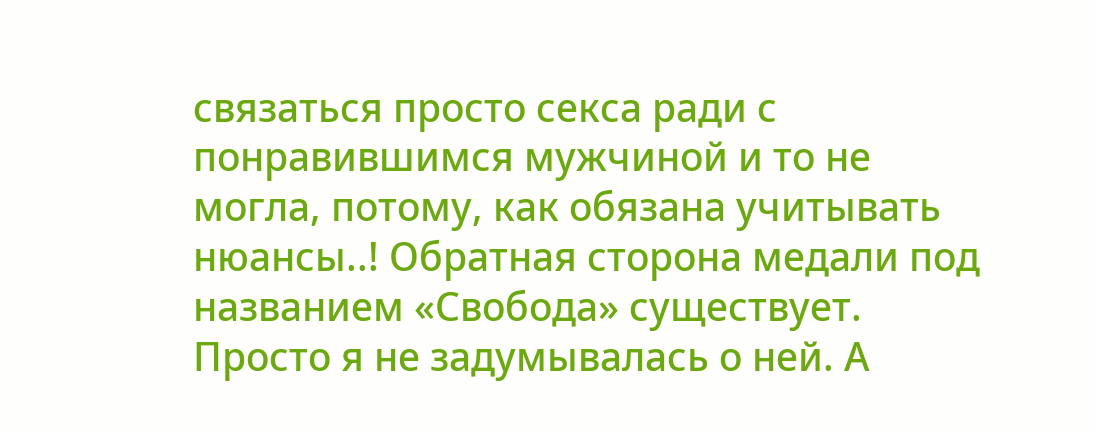связаться просто секса ради с понравившимся мужчиной и то не могла, потому, как обязана учитывать нюансы..! Обратная сторона медали под названием «Свобода» существует. Просто я не задумывалась о ней. А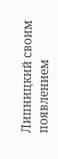Липницкий своим появлением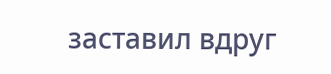заставил вдруг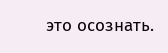это осознать.